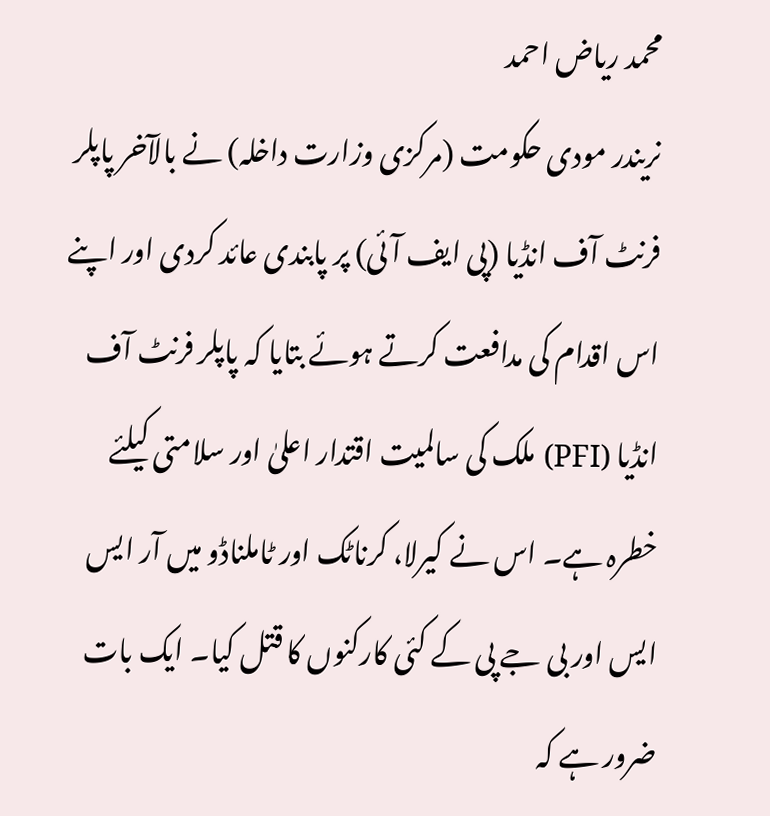محمد ریاض احمد
نریندر مودی حکومت (مرکزی وزارت داخلہ) نے بالآخر پاپلر فرنٹ آف انڈیا (پی ایف آئی) پر پابندی عائد کردی اور اپنے اس اقدام کی مدافعت کرتے ہوئے بتایا کہ پاپلر فرنٹ آف انڈیا (PFI) ملک کی سالمیت اقتدار اعلیٰ اور سلامتی کیلئے خطرہ ہے۔ اس نے کیرلا، کرناٹک اور ٹاملناڈو میں آر ایس ایس اور بی جے پی کے کئی کارکنوں کا قتل کیا۔ ایک بات ضرور ہے کہ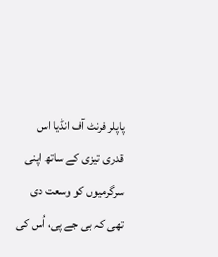پاپلر فرنٹ آف انڈیا اس قدری تیزی کے ساتھ اپنی سرگرمیوں کو وسعت دی تھی کہ بی جے پی، اُس کی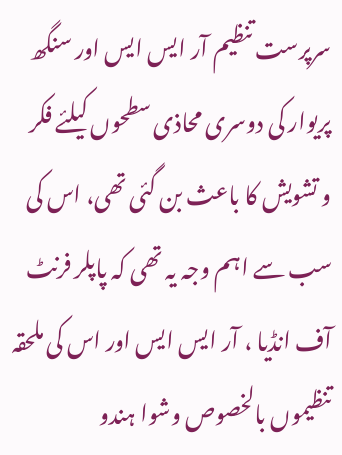سرپرست تنظیم آر ایس ایس اور سنگھ پریوار کی دوسری محاذی سطحوں کیلئے فکر و تشویش کا باعث بن گئی تھی، اس کی سب سے اہم وجہ یہ تھی کہ پاپلر فرنٹ آف انڈیا ، آر ایس ایس اور اس کی ملحقہ تنظیموں بالخصوص وشوا ہندو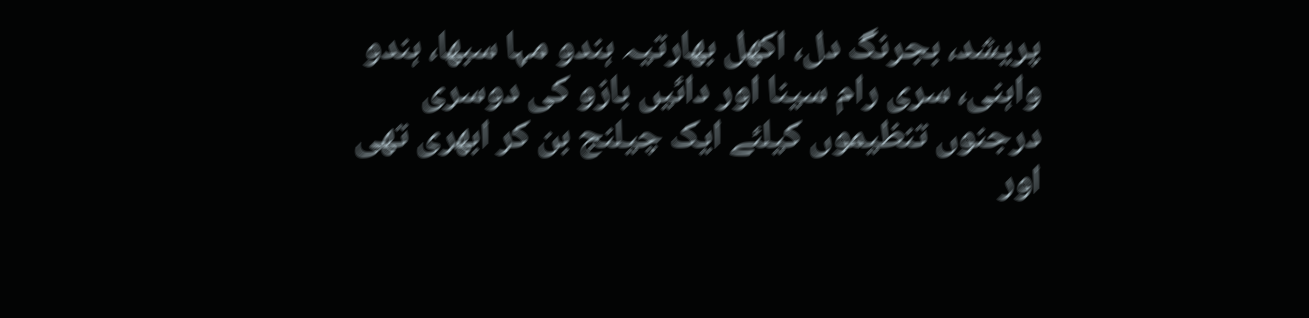پریشد، بجرنگ دل، اکھل بھارتیہ ہندو مہا سبھا، ہندو واہنی، سری رام سینا اور دائیں بازو کی دوسری درجنوں تنظیموں کیلئے ایک چیلنج بن کر ابھری تھی اور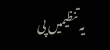یہ تنظیمیں پی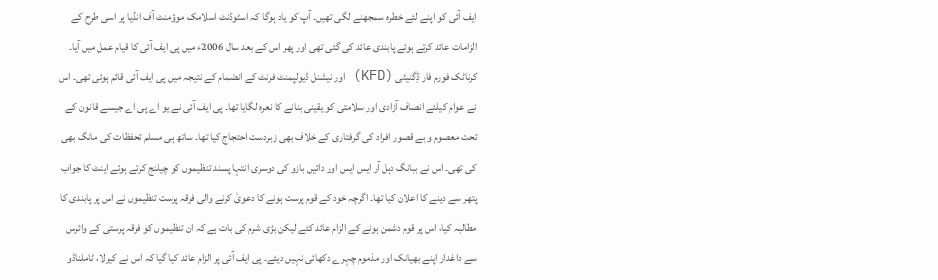ایف آئی کو اپنے لئے خطرہ سمجھنے لگی تھیں۔ آپ کو یاد ہوگا کہ اسٹوڈنٹ اسلامک موؤمنٹ آف انڈیا پر اسی طرح کے الزامات عائد کرتے ہوئے پابندی عائد کی گئی تھی اور پھر اس کے بعد سال 2006ء میں پی ایف آئی کا قیام عمل میں آیا۔ کرناٹک فورم فار ڈِگنیٹی (KFD) اور نیشنل ڈیولپمنٹ فرنٹ کے انضمام کے نتیجہ میں پی ایف آئی قائم ہوئی تھی۔ اس نے عوام کیلئے انصاف آزادی اور سلامتی کو یقینی بنانے کا نعرہ لگایا تھا۔ پی ایف آئی نے یو اے پی اے جیسے قانون کے تحت معصوم و بے قصور افراد کی گرفتاری کے خلاف بھی زبردست احتجاج کیا تھا۔ ساتھ ہی مسلم تحفظات کی مانگ بھی کی تھی۔ اس نے ببانگ دہل آر ایس ایس اور دائیں بازو کی دوسری انتہا پسند تنظیموں کو چیلنج کرتے ہوئے اینٹ کا جواب پتھر سے دینے کا اعلان کیا تھا۔ اگرچہ خود کے قوم پرست ہونے کا دعویٰ کرنے والی فرقہ پرست تنظیموں نے اس پر پابندی کا مطالبہ کیا، اس پر قوم دشمن ہونے کے الزام عائد کئے لیکن بڑی شرم کی بات ہے کہ ان تنظیموں کو فرقہ پرستی کے وائرس سے داغدار اپنے بھیانک اور مذموم چہرے دکھائی نہیں دیئے۔ پی ایف آئی پر الزام عائد کیا گیا کہ اس نے کیرلا، ٹاملناڈو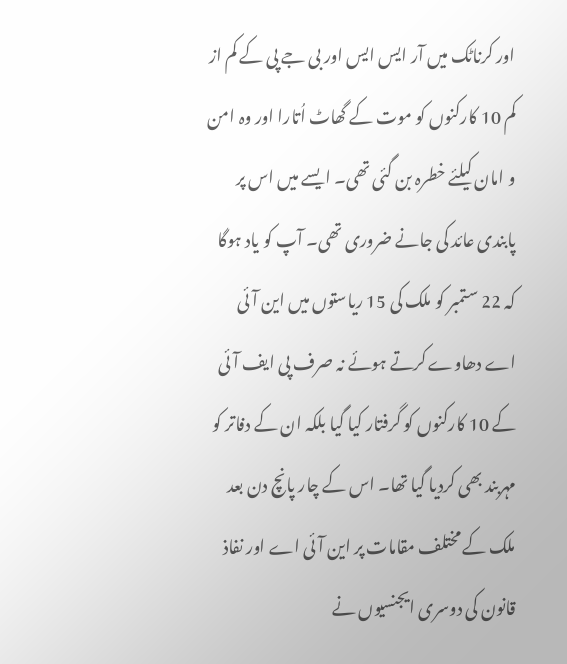اور کرناٹک میں آر ایس ایس اور بی جے پی کے کم از کم 10 کارکنوں کو موت کے گھاٹ اُتارا اور وہ امن و امان کیلئے خطرہ بن گئی تھی۔ ایسے میں اس پر پابندی عائد کی جانے ضروری تھی۔ آپ کو یاد ہوگا کہ 22 ستمبر کو ملک کی 15 ریاستوں میں این آئی اے دھاوے کرتے ہوئے نہ صرف پی ایف آئی کے 10 کارکنوں کو گرفتار کیا گیا بلکہ ان کے دفاتر کو مہربند بھی کردیا گیا تھا۔ اس کے چار پانچ دن بعد ملک کے مختلف مقامات پر این آئی اے اور نفاذ قانون کی دوسری ایجنسیوں نے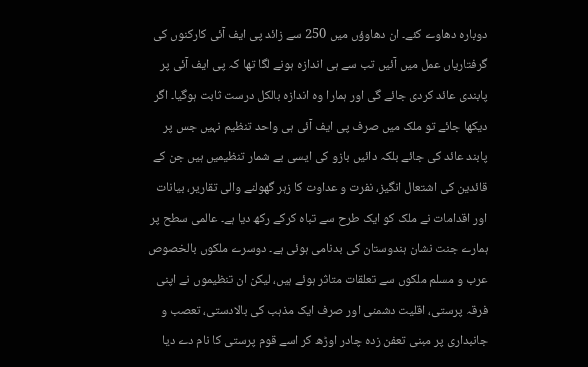دوبارہ دھاوے کئے۔ ان دھاوؤں میں 250 سے زائد پی ایف آئی کارکنوں کی گرفتاریاں عمل میں آئیں تب سے ہی اندازہ ہونے لگا تھا کہ پی ایف آئی پر پابندی عائد کردی جائے گی اور ہمارا وہ اندازہ بالکل درست ثابت ہوگیا۔ اگر دیکھا جائے تو ملک میں صرف پی ایف آئی ہی واحد تنظیم نہیں جس پر پابند عائد کی جائے بلکہ دائیں بازو کی ایسی بے شمار تنظیمیں ہیں جن کے قائدین کی اشتعال انگیز، نفرت و عداوت کا زہر گھولنے والی تقاریر، بیانات اور اقدامات نے ملک کو ایک طرح سے تباہ کرکے رکھ دیا ہے۔ عالمی سطح پر ہمارے جنت نشان ہندوستان کی بدنامی ہوئی ہے۔ دوسرے ملکوں بالخصوص عرب و مسلم ملکوں سے تعلقات متاثر ہوئے ہیں، لیکن ان تنظیموں نے اپنی فرقہ پرستی، اقلیت دشمنی اور صرف ایک مذہب کی بالادستی، تعصب و جانبداری پر مبنی تعفن زدہ چادر اوڑھ کر اسے قوم پرستی کا نام دے دیا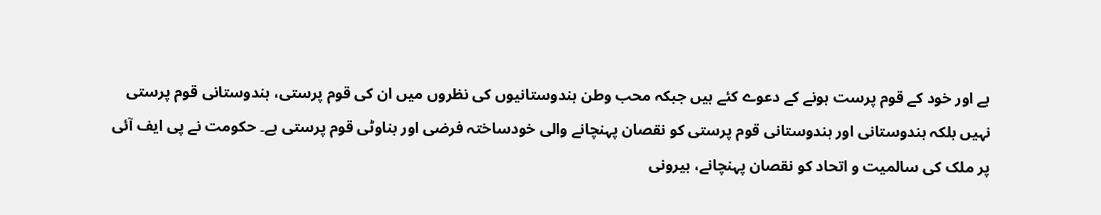ہے اور خود کے قوم پرست ہونے کے دعوے کئے ہیں جبکہ محب وطن ہندوستانیوں کی نظروں میں ان کی قوم پرستی، ہندوستانی قوم پرستی نہیں بلکہ ہندوستانی اور ہندوستانی قوم پرستی کو نقصان پہنچانے والی خودساختہ فرضی اور بناوٹی قوم پرستی ہے۔ حکومت نے پی ایف آئی پر ملک کی سالمیت و اتحاد کو نقصان پہنچانے، بیرونی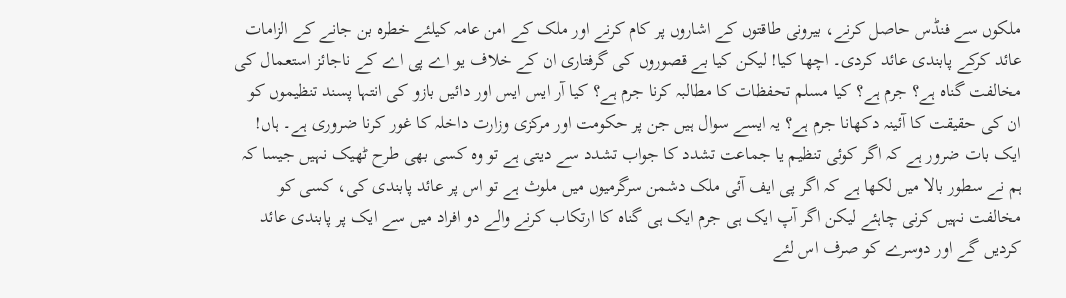ملکوں سے فنڈس حاصل کرنے، بیرونی طاقتوں کے اشاروں پر کام کرنے اور ملک کے امن عامہ کیلئے خطرہ بن جانے کے الزامات عائد کرکے پابندی عائد کردی۔ اچھا کیا! لیکن کیا بے قصوروں کی گرفتاری ان کے خلاف یو اے پی اے کے ناجائز استعمال کی مخالفت گناہ ہے؟ جرم ہے؟ کیا مسلم تحفظات کا مطالبہ کرنا جرم ہے؟ کیا آر ایس ایس اور دائیں بازو کی انتہا پسند تنظیموں کو ان کی حقیقت کا آئینہ دکھانا جرم ہے؟ یہ ایسے سوال ہیں جن پر حکومت اور مرکزی وزارت داخلہ کا غور کرنا ضروری ہے۔ ہاں! ایک بات ضرور ہے کہ اگر کوئی تنظیم یا جماعت تشدد کا جواب تشدد سے دیتی ہے تو وہ کسی بھی طرح ٹھیک نہیں جیسا کہ ہم نے سطور بالا میں لکھا ہے کہ اگر پی ایف آئی ملک دشمن سرگرمیوں میں ملوث ہے تو اس پر عائد پابندی کی، کسی کو مخالفت نہیں کرنی چاہئے لیکن اگر آپ ایک ہی جرم ایک ہی گناہ کا ارتکاب کرنے والے دو افراد میں سے ایک پر پابندی عائد کردیں گے اور دوسرے کو صرف اس لئے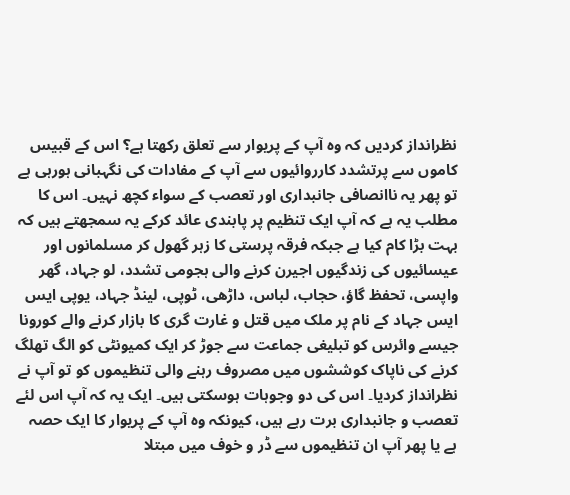نظرانداز کردیں کہ وہ آپ کے پریوار سے تعلق رکھتا ہے؟ اس کے قبیس کاموں سے پرتشدد کارروائیوں سے آپ کے مفادات کی نگہبانی ہورہی ہے تو پھر یہ ناانصافی جانبداری اور تعصب کے سواء کچھ نہیں۔ اس کا مطلب یہ ہے کہ آپ ایک تنظیم پر پابندی عائد کرکے یہ سمجھتے ہیں کہ بہت بڑا کام کیا ہے جبکہ فرقہ پرستی کا زہر گھول کر مسلمانوں اور عیسائیوں کی زندگیوں اجیرن کرنے والی ہجومی تشدد، لو جہاد، گھر واپسی، تحفظ گاؤ، حجاب، لباس، داڑھی، ٹوپی، لینڈ جہاد، یوپی ایس ایس جہاد کے نام پر ملک میں قتل و غارت گری کا بازار کرنے والے کورونا جیسے وائرس کو تبلیغی جماعت سے جوڑ کر ایک کمیونٹی کو الگ تھلگ کرنے کی ناپاک کوششوں میں مصروف رہنے والی تنظیموں کو تو آپ نے نظرانداز کردیا۔ اس کی دو وجوہات ہوسکتی ہیں۔ ایک یہ کہ آپ اس لئے تعصب و جانبداری برت رہے ہیں، کیونکہ وہ آپ کے پریوار کا ایک حصہ ہے یا پھر آپ ان تنظیموں سے ڈر و خوف میں مبتلا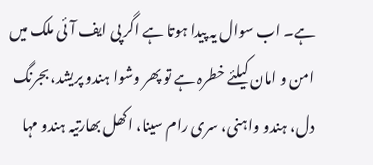ہے۔ اب سوال یہ پیدا ہوتا ہے اگر پی ایف آئی ملک میں امن و امان کیلئے خطرہ ہے تو پھر وشوا ہندو پریشد، بجرنگ دل، ہندو واہنی، سری رام سینا، اکھل بھارتیہ ہندو مہا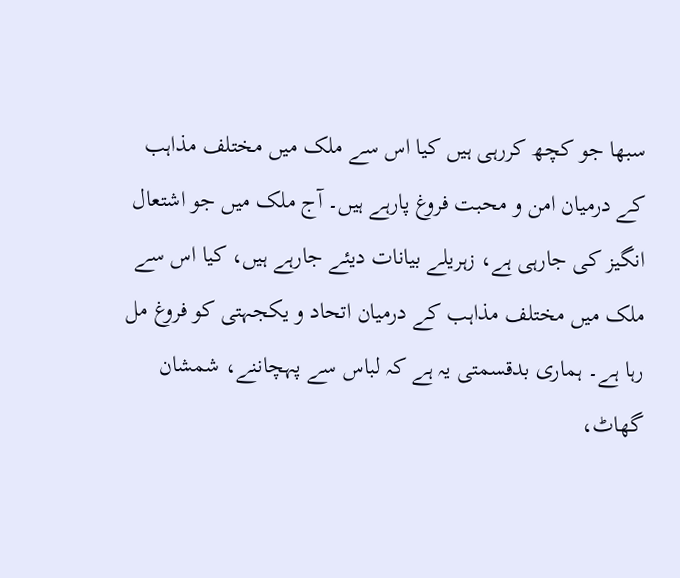سبھا جو کچھ کررہی ہیں کیا اس سے ملک میں مختلف مذاہب کے درمیان امن و محبت فروغ پارہے ہیں۔ آج ملک میں جو اشتعال انگیز کی جارہی ہے، زہریلے بیانات دیئے جارہے ہیں، کیا اس سے ملک میں مختلف مذاہب کے درمیان اتحاد و یکجہتی کو فروغ مل رہا ہے۔ ہماری بدقسمتی یہ ہے کہ لباس سے پہچاننے، شمشان گھاٹ،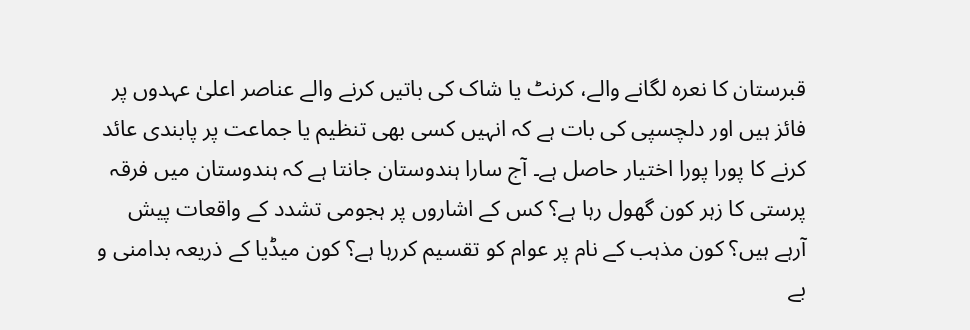قبرستان کا نعرہ لگانے والے، کرنٹ یا شاک کی باتیں کرنے والے عناصر اعلیٰ عہدوں پر فائز ہیں اور دلچسپی کی بات ہے کہ انہیں کسی بھی تنظیم یا جماعت پر پابندی عائد کرنے کا پورا پورا اختیار حاصل ہے۔ آج سارا ہندوستان جانتا ہے کہ ہندوستان میں فرقہ پرستی کا زہر کون گھول رہا ہے؟ کس کے اشاروں پر ہجومی تشدد کے واقعات پیش آرہے ہیں؟ کون مذہب کے نام پر عوام کو تقسیم کررہا ہے؟ کون میڈیا کے ذریعہ بدامنی و بے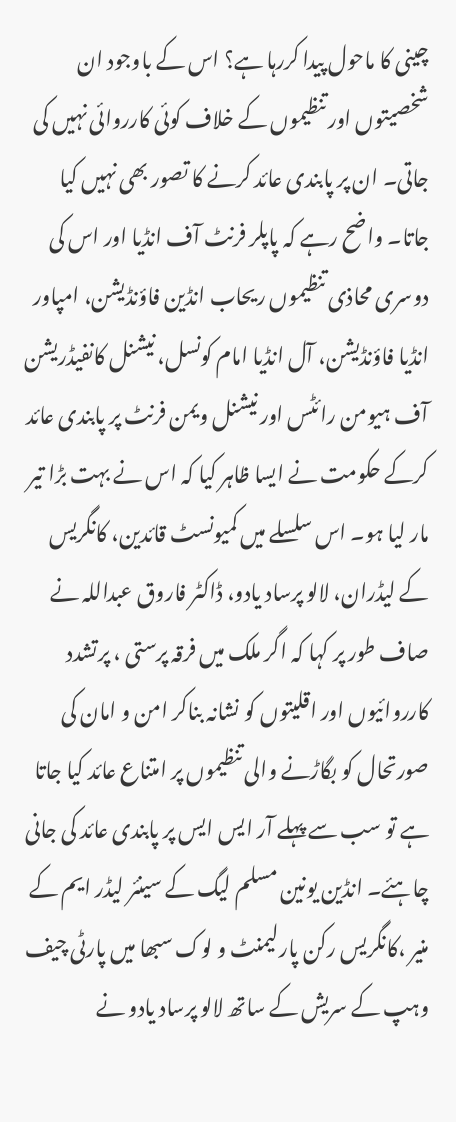چینی کا ماحول پیدا کررہا ہے؟ اس کے باوجود ان شخصیتوں اور تنظیموں کے خلاف کوئی کارروائی نہیں کی جاتی۔ ان پر پابندی عائد کرنے کا تصور بھی نہیں کیا جاتا۔ واضح رہے کہ پاپلر فرنٹ آف انڈیا اور اس کی دوسری محاذی تنظیموں ریحاب انڈین فاؤنڈیشن، امپاور انڈیا فاؤنڈیشن، آل انڈیا امام کونسل، نیشنل کانفیڈریشن آف ہیومن رائٹس اور نیشنل ویمن فرنٹ پر پابندی عائد کرکے حکومت نے ایسا ظاہر کیا کہ اس نے بہت بڑا تیر مار لیا ہو۔ اس سلسلے میں کمیونسٹ قائدین، کانگریس کے لیڈران، لالو پرساد یادو، ڈاکٹر فاروق عبداللہ نے صاف طور پر کہا کہ اگر ملک میں فرقہ پرستی ، پرتشدد کارروائیوں اور اقلیتوں کو نشانہ بناکر امن و امان کی صورتحال کو بگاڑنے والی تنظیموں پر امتناع عائد کیا جاتا ہے تو سب سے پہلے آر ایس ایس پر پابندی عائد کی جانی چاہئے۔ انڈین یونین مسلم لیگ کے سینئر لیڈر ایم کے منیر ،کانگریس رکن پارلیمنٹ و لوک سبھا میں پارٹی چیف وہپ کے سریش کے ساتھ لالو پرساد یادو نے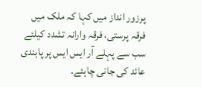پرزور انداز میں کہا کہ ملک میں فرقہ پرستی، فرقہ وارانہ تشدد کیلئے سب سے پہلے آر ایس ایس پر پابندی عائد کی جانی چاہئے۔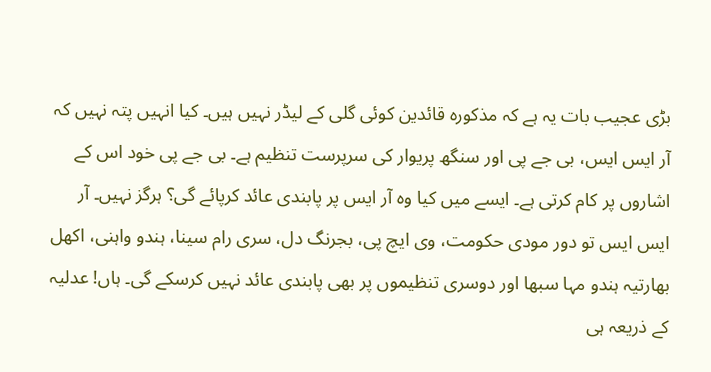بڑی عجیب بات یہ ہے کہ مذکورہ قائدین کوئی گلی کے لیڈر نہیں ہیں۔ کیا انہیں پتہ نہیں کہ آر ایس ایس، بی جے پی اور سنگھ پریوار کی سرپرست تنظیم ہے۔ بی جے پی خود اس کے اشاروں پر کام کرتی ہے۔ ایسے میں کیا وہ آر ایس پر پابندی عائد کرپائے گی؟ ہرگز نہیں۔ آر ایس ایس تو دور مودی حکومت، وی ایچ پی، بجرنگ دل، سری رام سینا، ہندو واہنی، اکھل بھارتیہ ہندو مہا سبھا اور دوسری تنظیموں پر بھی پابندی عائد نہیں کرسکے گی۔ ہاں! عدلیہ کے ذریعہ ہی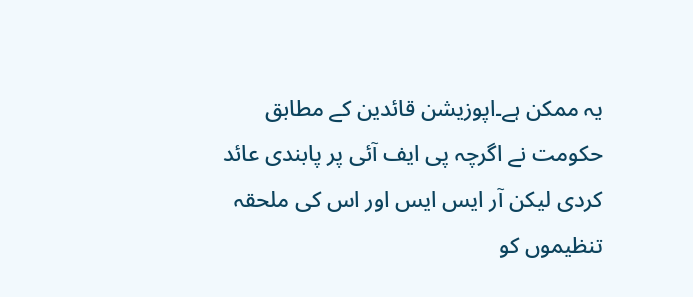یہ ممکن ہے۔اپوزیشن قائدین کے مطابق حکومت نے اگرچہ پی ایف آئی پر پابندی عائد کردی لیکن آر ایس ایس اور اس کی ملحقہ تنظیموں کو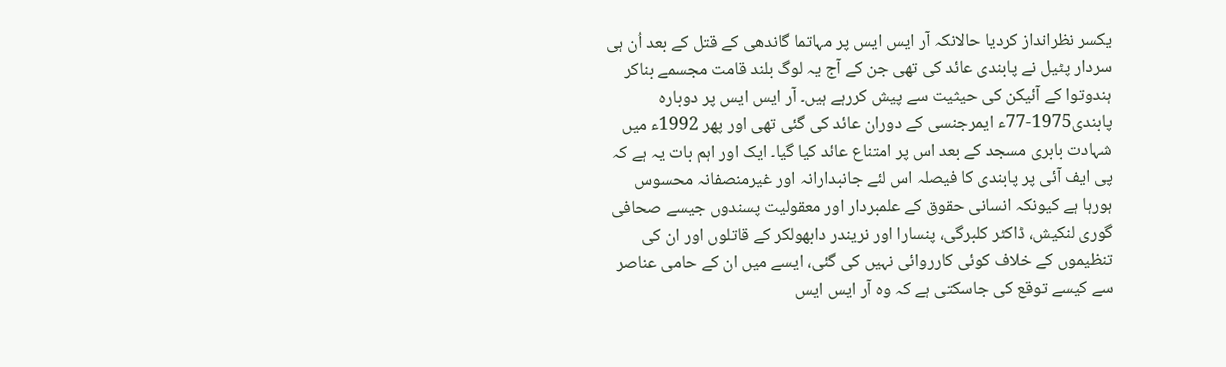یکسر نظرانداز کردیا حالانکہ آر ایس ایس پر مہاتما گاندھی کے قتل کے بعد اُن ہی سردار پٹیل نے پابندی عائد کی تھی جن کے آج یہ لوگ بلند قامت مجسمے بناکر ہندوتوا کے آئیکن کی حیثیت سے پیش کررہے ہیں۔ آر ایس ایس پر دوبارہ پابندی1975-77ء ایمرجنسی کے دوران عائد کی گئی تھی اور پھر 1992ء میں شہادت بابری مسجد کے بعد اس پر امتناع عائد کیا گیا۔ ایک اور اہم بات یہ ہے کہ پی ایف آئی پر پابندی کا فیصلہ اس لئے جانبدارانہ اور غیرمنصفانہ محسوس ہورہا ہے کیونکہ انسانی حقوق کے علمبردار اور معقولیت پسندوں جیسے صحافی گوری لنکیش، ڈاکٹر کلبرگی، پنسارا اور نریندر دابھولکر کے قاتلوں اور ان کی تنظیموں کے خلاف کوئی کارروائی نہیں کی گئی، ایسے میں ان کے حامی عناصر سے کیسے توقع کی جاسکتی ہے کہ وہ آر ایس ایس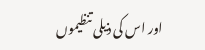اور اس کی ذیلی تنظیموں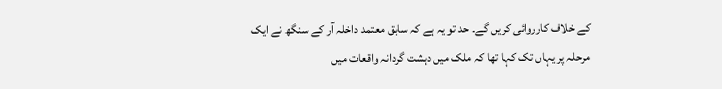کے خلاف کارروائی کریں گے۔ حد تو یہ ہے کہ سابق معتمد داخلہ آر کے سنگھ نے ایک مرحلہ پر یہاں تک کہا تھا کہ ملک میں دہشت گردانہ واقعات میں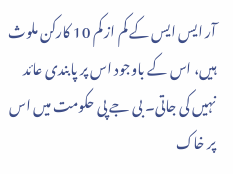آر ایس ایس کے کم از کم 10 کارکن ملوث ہیں، اس کے باوجود اس پر پابندی عائد نہیں کی جاتی۔ بی جے پی حکومت میں اس پر خاک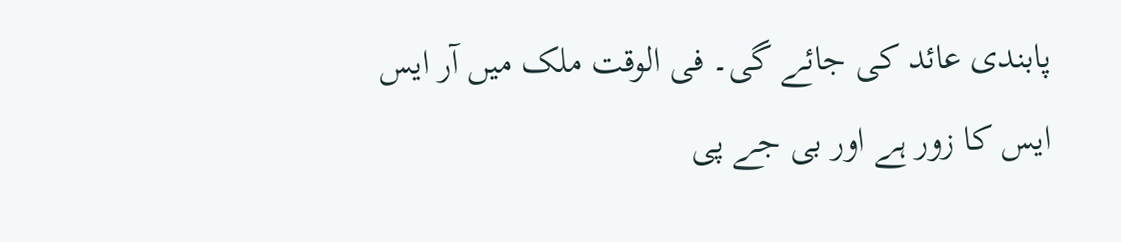پابندی عائد کی جائے گی۔ فی الوقت ملک میں آر ایس ایس کا زور ہے اور بی جے پی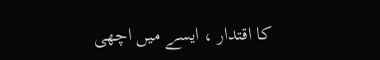کا اقتدار ، ایسے میں اچھی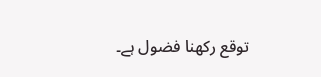توقع رکھنا فضول ہے۔